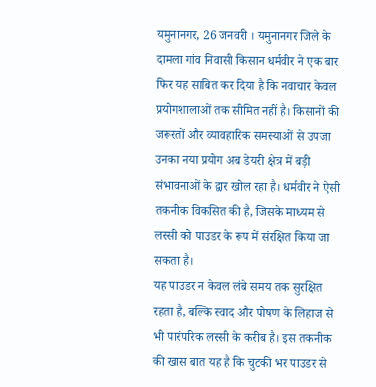यमुनानगर, 26 जनवरी । यमुनानगर जिले के दामला गांव निवासी किसान धर्मवीर ने एक बार फिर यह साबित कर दिया है कि नवाचार केवल प्रयोगशालाओं तक सीमित नहीं है। किसानों की जरूरतों और व्यावहारिक समस्याओं से उपजा उनका नया प्रयोग अब डेयरी क्षेत्र में बड़ी संभावनाओं के द्वार खोल रहा है। धर्मवीर ने ऐसी तकनीक विकसित की है, जिसके माध्यम से लस्सी को पाउडर के रूप में संरक्षित किया जा सकता है।
यह पाउडर न केवल लंबे समय तक सुरक्षित रहता है, बल्कि स्वाद और पोषण के लिहाज से भी पारंपरिक लस्सी के करीब है। इस तकनीक की खास बात यह है कि चुटकी भर पाउडर से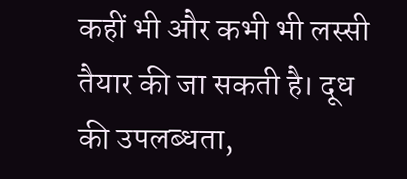कहीं भी और कभी भी लस्सी तैयार की जा सकती है। दूध की उपलब्धता,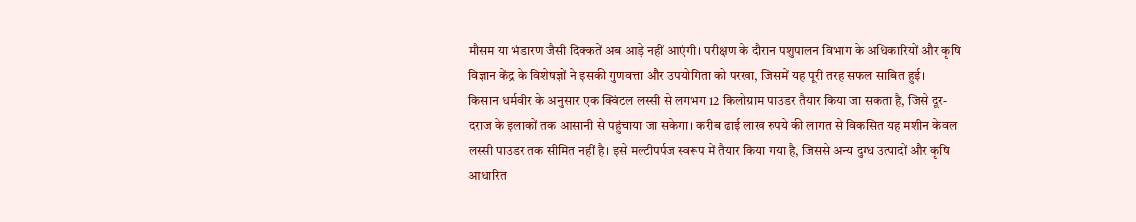मौसम या भंडारण जैसी दिक्कतें अब आड़े नहीं आएंगी। परीक्षण के दौरान पशुपालन विभाग के अधिकारियों और कृषि विज्ञान केंद्र के विशेषज्ञों ने इसकी गुणवत्ता और उपयोगिता को परखा, जिसमें यह पूरी तरह सफल साबित हुई।
किसान धर्मवीर के अनुसार एक क्विंटल लस्सी से लगभग 12 किलोग्राम पाउडर तैयार किया जा सकता है, जिसे दूर-दराज के इलाकों तक आसानी से पहुंचाया जा सकेगा। करीब ढाई लाख रुपये की लागत से विकसित यह मशीन केवल लस्सी पाउडर तक सीमित नहीं है। इसे मल्टीपर्पज स्वरूप में तैयार किया गया है, जिससे अन्य दुग्ध उत्पादों और कृषि आधारित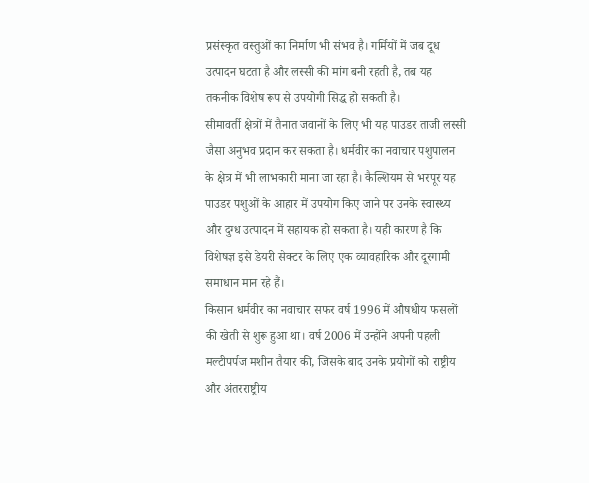प्रसंस्कृत वस्तुओं का निर्माण भी संभव है। गर्मियों में जब दूध उत्पादन घटता है और लस्सी की मांग बनी रहती है, तब यह तकनीक विशेष रूप से उपयोगी सिद्ध हो सकती है।
सीमावर्ती क्षेत्रों में तैनात जवानों के लिए भी यह पाउडर ताजी लस्सी जैसा अनुभव प्रदान कर सकता है। धर्मवीर का नवाचार पशुपालन के क्षेत्र में भी लाभकारी माना जा रहा है। कैल्शियम से भरपूर यह पाउडर पशुओं के आहार में उपयोग किए जाने पर उनके स्वास्थ्य और दुग्ध उत्पादन में सहायक हो सकता है। यही कारण है कि विशेषज्ञ इसे डेयरी सेक्टर के लिए एक व्यावहारिक और दूरगामी समाधान मान रहे हैं।
किसान धर्मवीर का नवाचार सफर वर्ष 1996 में औषधीय फसलों की खेती से शुरू हुआ था। वर्ष 2006 में उन्होंने अपनी पहली मल्टीपर्पज मशीन तैयार की, जिसके बाद उनके प्रयोगों को राष्ट्रीय और अंतरराष्ट्रीय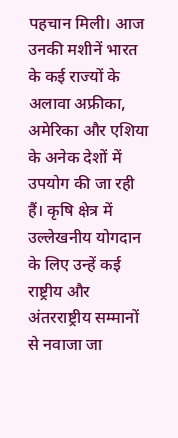पहचान मिली। आज उनकी मशीनें भारत के कई राज्यों के अलावा अफ्रीका, अमेरिका और एशिया के अनेक देशों में उपयोग की जा रही हैं। कृषि क्षेत्र में उल्लेखनीय योगदान के लिए उन्हें कई राष्ट्रीय और अंतरराष्ट्रीय सम्मानों से नवाजा जा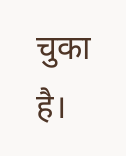चुका है।